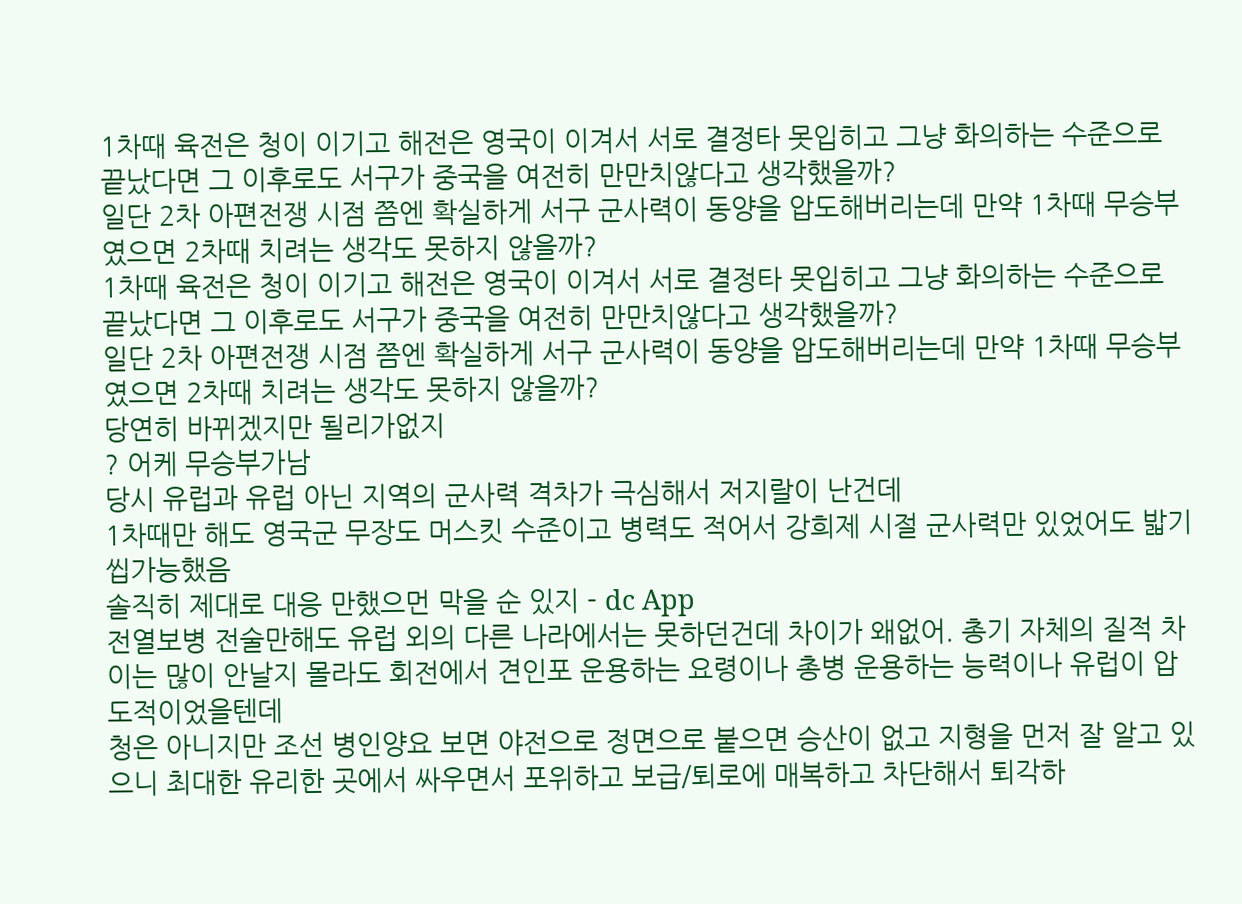1차때 육전은 청이 이기고 해전은 영국이 이겨서 서로 결정타 못입히고 그냥 화의하는 수준으로 끝났다면 그 이후로도 서구가 중국을 여전히 만만치않다고 생각했을까?
일단 2차 아편전쟁 시점 쯤엔 확실하게 서구 군사력이 동양을 압도해버리는데 만약 1차때 무승부였으면 2차때 치려는 생각도 못하지 않을까?
1차때 육전은 청이 이기고 해전은 영국이 이겨서 서로 결정타 못입히고 그냥 화의하는 수준으로 끝났다면 그 이후로도 서구가 중국을 여전히 만만치않다고 생각했을까?
일단 2차 아편전쟁 시점 쯤엔 확실하게 서구 군사력이 동양을 압도해버리는데 만약 1차때 무승부였으면 2차때 치려는 생각도 못하지 않을까?
당연히 바뀌겠지만 될리가없지
? 어케 무승부가남
당시 유럽과 유럽 아닌 지역의 군사력 격차가 극심해서 저지랄이 난건데
1차때만 해도 영국군 무장도 머스킷 수준이고 병력도 적어서 강희제 시절 군사력만 있었어도 밟기 씹가능했음
솔직히 제대로 대응 만했으먼 막을 순 있지 - dc App
전열보병 전술만해도 유럽 외의 다른 나라에서는 못하던건데 차이가 왜없어. 총기 자체의 질적 차이는 많이 안날지 몰라도 회전에서 견인포 운용하는 요령이나 총병 운용하는 능력이나 유럽이 압도적이었을텐데
청은 아니지만 조선 병인양요 보면 야전으로 정면으로 붙으면 승산이 없고 지형을 먼저 잘 알고 있으니 최대한 유리한 곳에서 싸우면서 포위하고 보급/퇴로에 매복하고 차단해서 퇴각하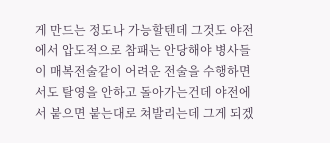게 만드는 정도나 가능할텐데 그것도 야전에서 압도적으로 참패는 안당해야 병사들이 매복전술같이 어려운 전술을 수행하면서도 탈영을 안하고 돌아가는건데 야전에서 붙으면 붙는대로 쳐발리는데 그게 되겠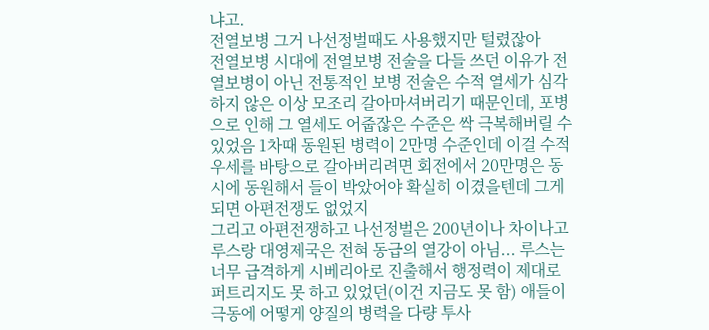냐고.
전열보병 그거 나선정벌때도 사용했지만 털렸잖아
전열보병 시대에 전열보병 전술을 다들 쓰던 이유가 전열보병이 아닌 전통적인 보병 전술은 수적 열세가 심각하지 않은 이상 모조리 갈아마셔버리기 때문인데, 포병으로 인해 그 열세도 어줍잖은 수준은 싹 극복해버릴 수 있었음 1차때 동원된 병력이 2만명 수준인데 이걸 수적 우세를 바탕으로 갈아버리려면 회전에서 20만명은 동시에 동원해서 들이 박았어야 확실히 이겼을텐데 그게 되면 아편전쟁도 없었지
그리고 아편전쟁하고 나선정벌은 200년이나 차이나고 루스랑 대영제국은 전혀 동급의 열강이 아님... 루스는 너무 급격하게 시베리아로 진출해서 행정력이 제대로 퍼트리지도 못 하고 있었던(이건 지금도 못 함) 애들이 극동에 어떻게 양질의 병력을 다량 투사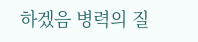하겠음 병력의 질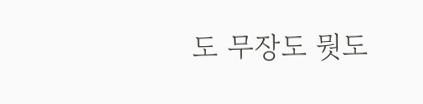도 무장도 뭣도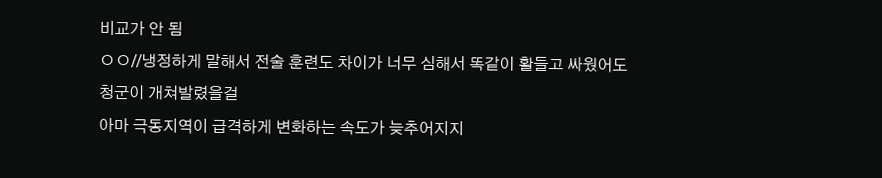비교가 안 됨
ㅇㅇ//냉정하게 말해서 전술 훈련도 차이가 너무 심해서 똑같이 활들고 싸웠어도 청군이 개쳐발렸을걸
아마 극동지역이 급격하게 변화하는 속도가 늦추어지지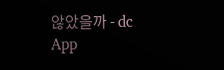않았을까 - dc App